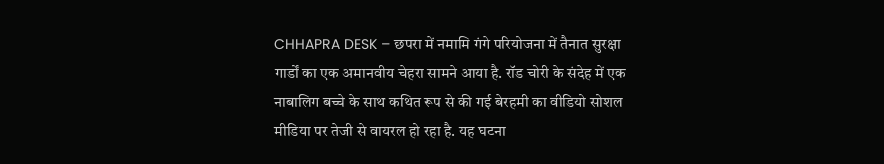CHHAPRA DESK – छपरा में नमामि गंगे परियोजना में तैनात सुरक्षा गार्डों का एक अमानवीय चेहरा सामने आया है. रॉड चोरी के संदेह में एक नाबालिग बच्चे के साथ कथित रूप से की गई बेरहमी का वीडियो सोशल मीडिया पर तेजी से वायरल हो रहा है. यह घटना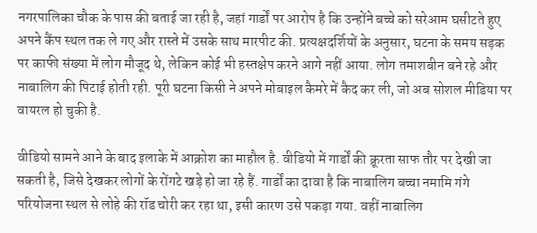नगरपालिका चौक के पास की बताई जा रही है, जहां गार्डों पर आरोप है कि उन्होंने बच्चे को सरेआम घसीटते हुए अपने कैंप स्थल तक ले गए और रास्ते में उसके साथ मारपीट की. प्रत्यक्षदर्शियों के अनुसार, घटना के समय सड़क पर काफी संख्या में लोग मौजूद थे, लेकिन कोई भी हस्तक्षेप करने आगे नहीं आया. लोग तमाशबीन बने रहे और नाबालिग की पिटाई होती रही. पूरी घटना किसी ने अपने मोबाइल कैमरे में कैद कर ली, जो अब सोशल मीडिया पर वायरल हो चुकी है.

वीडियो सामने आने के बाद इलाके में आक्रोश का माहौल है. वीडियो में गार्डों की क्रूरता साफ तौर पर देखी जा सकती है, जिसे देखकर लोगों के रोंगटे खड़े हो जा रहे हैं. गार्डों का दावा है कि नाबालिग बच्चा नमामि गंगे परियोजना स्थल से लोहे की रॉड चोरी कर रहा था, इसी कारण उसे पकड़ा गया. वहीं नाबालिग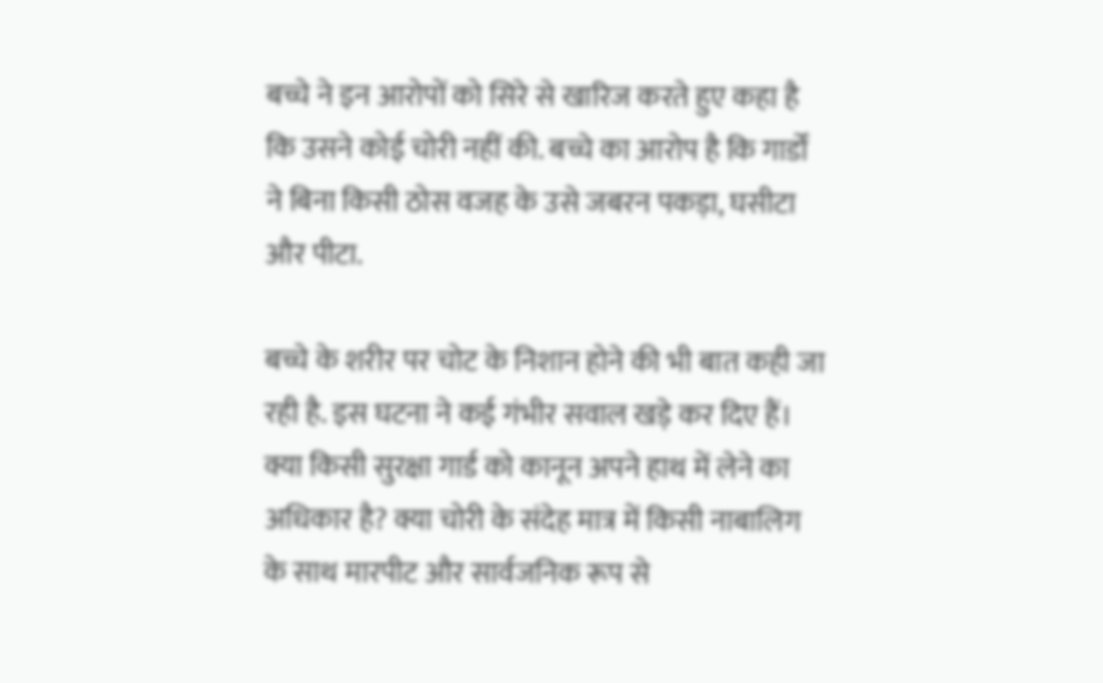बच्चे ने इन आरोपों को सिरे से खारिज करते हुए कहा है कि उसने कोई चोरी नहीं की. बच्चे का आरोप है कि गार्डों ने बिना किसी ठोस वजह के उसे जबरन पकड़ा, घसीटा और पीटा.

बच्चे के शरीर पर चोट के निशान होने की भी बात कही जा रही है. इस घटना ने कई गंभीर सवाल खड़े कर दिए हैं। क्या किसी सुरक्षा गार्ड को कानून अपने हाथ में लेने का अधिकार है? क्या चोरी के संदेह मात्र में किसी नाबालिग के साथ मारपीट और सार्वजनिक रूप से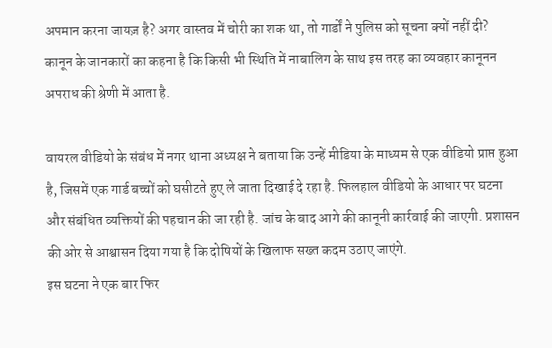अपमान करना जायज़ है? अगर वास्तव में चोरी का शक था, तो गार्डों ने पुलिस को सूचना क्यों नहीं दी? कानून के जानकारों का कहना है कि किसी भी स्थिति में नाबालिग के साथ इस तरह का व्यवहार कानूनन अपराध की श्रेणी में आता है.

वायरल वीडियो के संबंध में नगर थाना अध्यक्ष ने बताया कि उन्हें मीडिया के माध्यम से एक वीडियो प्राप्त हुआ है, जिसमें एक गार्ड बच्चों को घसीटते हुए ले जाता दिखाई दे रहा है. फिलहाल वीडियो के आधार पर घटना और संबंधित व्यक्तियों की पहचान की जा रही है. जांच के बाद आगे की कानूनी कार्रवाई की जाएगी. प्रशासन की ओर से आश्वासन दिया गया है कि दोषियों के खिलाफ सख्त कदम उठाए जाएंगे.
इस घटना ने एक बार फिर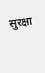सुरक्षा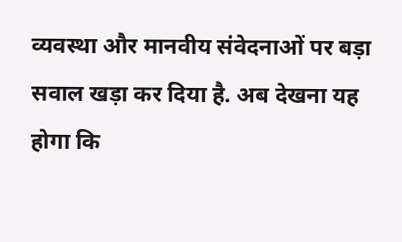व्यवस्था और मानवीय संवेदनाओं पर बड़ा सवाल खड़ा कर दिया है. अब देखना यह होगा कि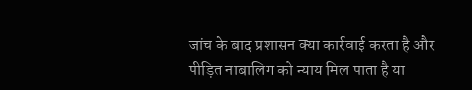जांच के बाद प्रशासन क्या कार्रवाई करता है और पीड़ित नाबालिग को न्याय मिल पाता है या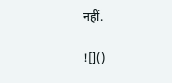नहीं.

![]()